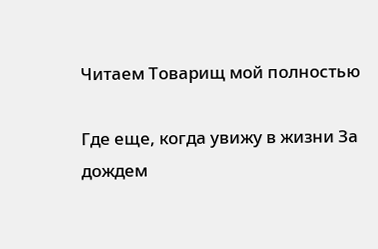Читаем Товарищ мой полностью

Где еще, когда увижу в жизни За дождем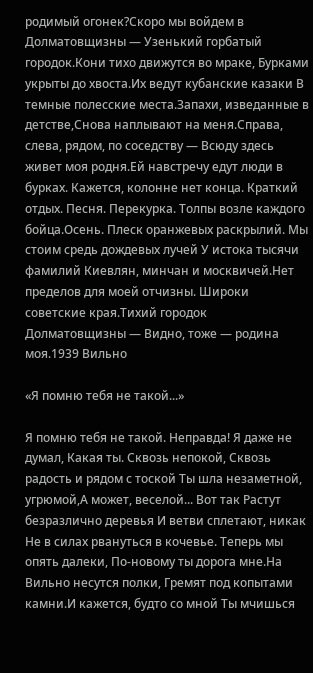родимый огонек?Скоро мы войдем в Долматовщизны — Узенький горбатый городок.Кони тихо движутся во мраке, Бурками укрыты до хвоста.Их ведут кубанские казаки В темные полесские места.Запахи, изведанные в детстве,Снова наплывают на меня.Справа, слева, рядом, по соседству — Всюду здесь живет моя родня.Ей навстречу едут люди в бурках. Кажется, колонне нет конца. Краткий отдых. Песня. Перекурка. Толпы возле каждого бойца.Осень. Плеск оранжевых раскрылий. Мы стоим средь дождевых лучей У истока тысячи фамилий Киевлян, минчан и москвичей.Нет пределов для моей отчизны. Широки советские края.Тихий городок Долматовщизны — Видно, тоже — родина моя.1939 Вильно

«Я помню тебя не такой...»

Я помню тебя не такой. Неправда! Я даже не думал, Какая ты. Сквозь непокой, Сквозь радость и рядом с тоской Ты шла незаметной, угрюмой,А может, веселой... Вот так Растут безразлично деревья И ветви сплетают, никак Не в силах рвануться в кочевье. Теперь мы опять далеки, По-новому ты дорога мне.На Вильно несутся полки, Гремят под копытами камни.И кажется, будто со мной Ты мчишься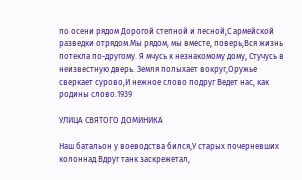по осени рядом Дорогой степной и лесной,С армейской разведки отрядом.Мы рядом, мы вместе, поверь,Вся жизнь потекла по-другому. Я мчусь к незнакомому дому, Стучусь в неизвестную дверь. Земля полыхает вокруг,Оружье сверкает сурово,И нежное слово подруг Ведет нас, как родины слово.1939

УЛИЦА СВЯТОГО ДОМИНИКА

Наш батальон у воеводства бился,У старых почерневших колоннад.Вдруг танк заскрежетал,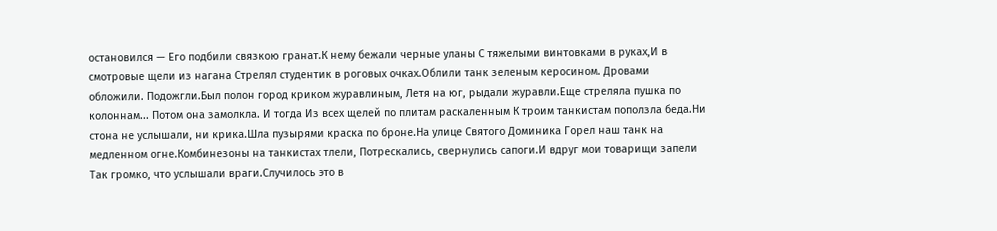остановился — Его подбили связкою гранат.К нему бежали черные уланы С тяжелыми винтовками в руках,И в смотровые щели из нагана Стрелял студентик в роговых очках.Облили танк зеленым керосином. Дровами обложили. Подожгли.Был полон город криком журавлиным, Летя на юг, рыдали журавли.Еще стреляла пушка по колоннам... Потом она замолкла. И тогда Из всех щелей по плитам раскаленным К троим танкистам поползла беда.Ни стона не услышали, ни крика.Шла пузырями краска по броне.На улице Святого Доминика Горел наш танк на медленном огне.Комбинезоны на танкистах тлели, Потрескались, свернулись сапоги.И вдруг мои товарищи запели Так громко, что услышали враги.Случилось это в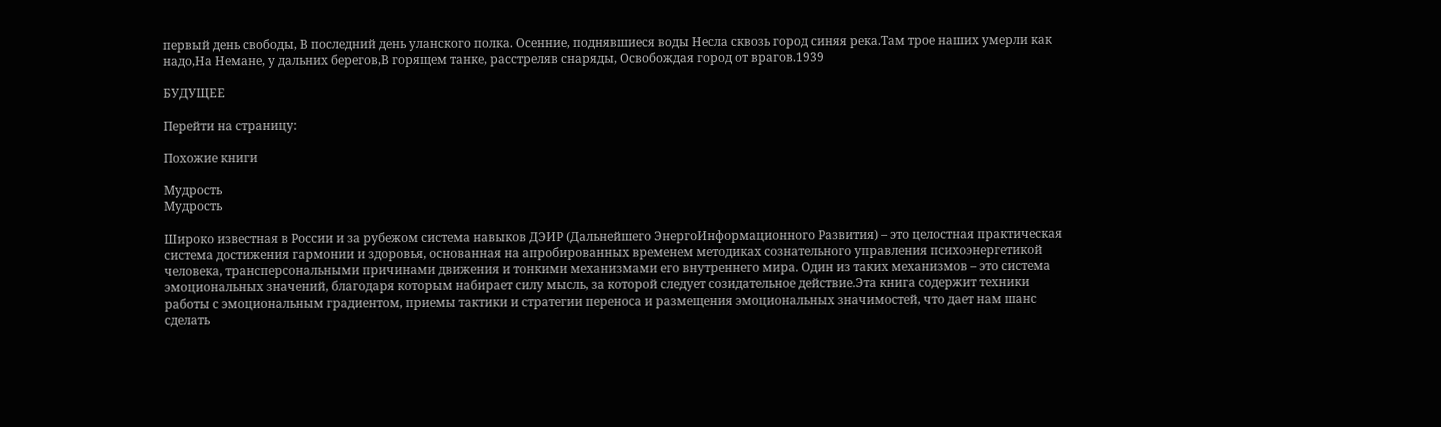первый день свободы, В последний день уланского полка. Осенние, поднявшиеся воды Несла сквозь город синяя река.Там трое наших умерли как надо,На Немане, у дальних берегов,В горящем танке, расстреляв снаряды, Освобождая город от врагов.1939

БУДУЩЕЕ

Перейти на страницу:

Похожие книги

Мудрость
Мудрость

Широко известная в России и за рубежом система навыков ДЭИР (Дальнейшего ЭнергоИнформационного Развития) – это целостная практическая система достижения гармонии и здоровья, основанная на апробированных временем методиках сознательного управления психоэнергетикой человека, трансперсональными причинами движения и тонкими механизмами его внутреннего мира. Один из таких механизмов – это система эмоциональных значений, благодаря которым набирает силу мысль, за которой следует созидательное действие.Эта книга содержит техники работы с эмоциональным градиентом, приемы тактики и стратегии переноса и размещения эмоциональных значимостей, что дает нам шанс сделать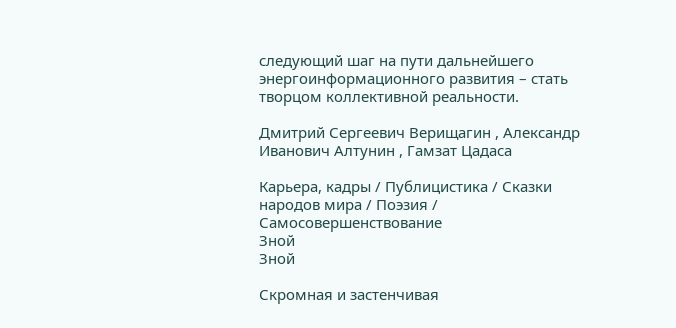следующий шаг на пути дальнейшего энергоинформационного развития – стать творцом коллективной реальности.

Дмитрий Сергеевич Верищагин , Александр Иванович Алтунин , Гамзат Цадаса

Карьера, кадры / Публицистика / Сказки народов мира / Поэзия / Самосовершенствование
Зной
Зной

Скромная и застенчивая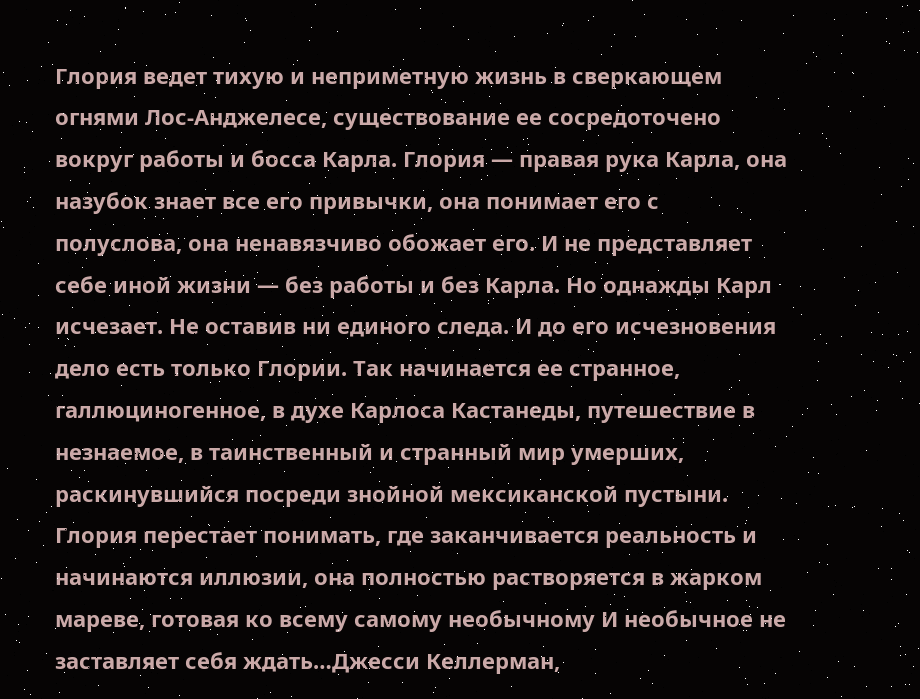Глория ведет тихую и неприметную жизнь в сверкающем огнями Лос-Анджелесе, существование ее сосредоточено вокруг работы и босса Карла. Глория — правая рука Карла, она назубок знает все его привычки, она понимает его с полуслова, она ненавязчиво обожает его. И не представляет себе иной жизни — без работы и без Карла. Но однажды Карл исчезает. Не оставив ни единого следа. И до его исчезновения дело есть только Глории. Так начинается ее странное, галлюциногенное, в духе Карлоса Кастанеды, путешествие в незнаемое, в таинственный и странный мир умерших, раскинувшийся посреди знойной мексиканской пустыни. Глория перестает понимать, где заканчивается реальность и начинаются иллюзии, она полностью растворяется в жарком мареве, готовая ко всему самому необычному И необычное не заставляет себя ждать…Джесси Келлерман,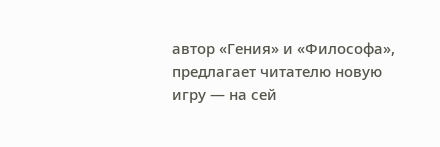автор «Гения» и «Философа», предлагает читателю новую игру — на сей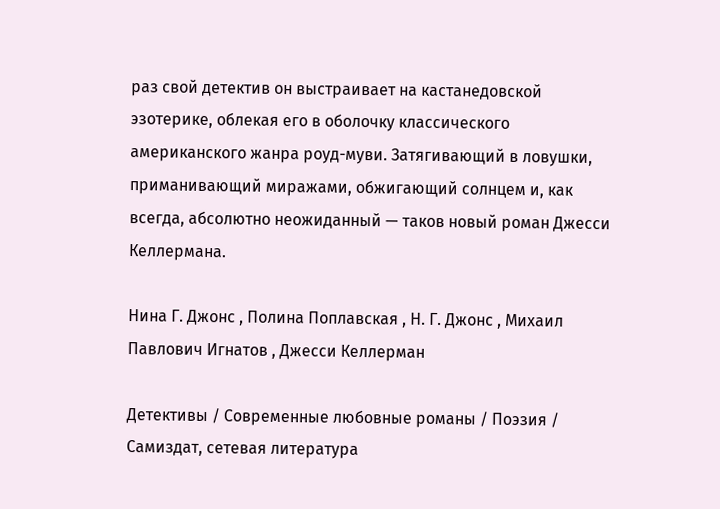раз свой детектив он выстраивает на кастанедовской эзотерике, облекая его в оболочку классического американского жанра роуд-муви. Затягивающий в ловушки, приманивающий миражами, обжигающий солнцем и, как всегда, абсолютно неожиданный — таков новый роман Джесси Келлермана.

Нина Г. Джонс , Полина Поплавская , Н. Г. Джонс , Михаил Павлович Игнатов , Джесси Келлерман

Детективы / Современные любовные романы / Поэзия / Самиздат, сетевая литература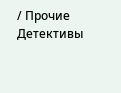/ Прочие Детективы